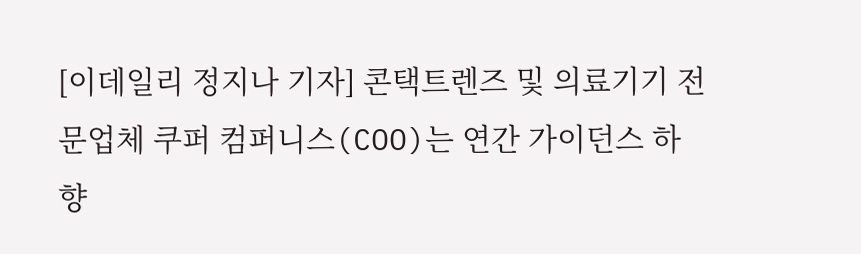[이데일리 정지나 기자] 콘택트렌즈 및 의료기기 전문업체 쿠퍼 컴퍼니스(COO)는 연간 가이던스 하향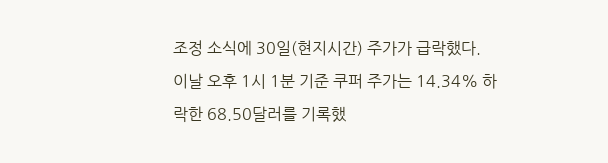조정 소식에 30일(현지시간) 주가가 급락했다.
이날 오후 1시 1분 기준 쿠퍼 주가는 14.34% 하락한 68.50달러를 기록했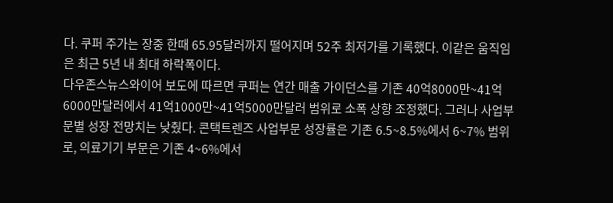다. 쿠퍼 주가는 장중 한때 65.95달러까지 떨어지며 52주 최저가를 기록했다. 이같은 움직임은 최근 5년 내 최대 하락폭이다.
다우존스뉴스와이어 보도에 따르면 쿠퍼는 연간 매출 가이던스를 기존 40억8000만~41억6000만달러에서 41억1000만~41억5000만달러 범위로 소폭 상향 조정했다. 그러나 사업부문별 성장 전망치는 낮췄다. 콘택트렌즈 사업부문 성장률은 기존 6.5~8.5%에서 6~7% 범위로, 의료기기 부문은 기존 4~6%에서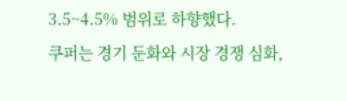3.5~4.5% 범위로 하향했다.
쿠퍼는 경기 둔화와 시장 경쟁 심화,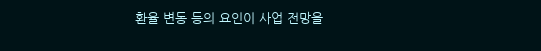환율 변동 등의 요인이 사업 전망을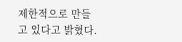제한적으로 만들고 있다고 밝혔다.